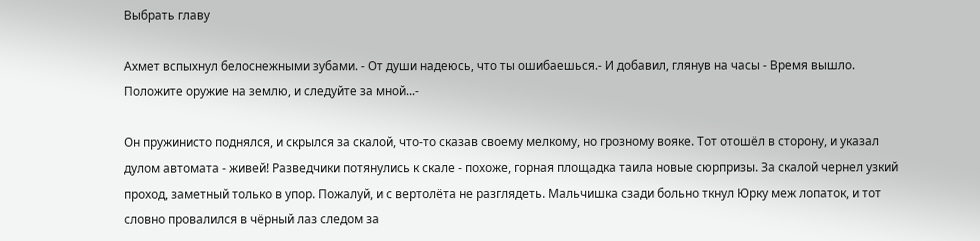Выбрать главу

Ахмет вспыхнул белоснежными зубами. - От души надеюсь, что ты ошибаешься.- И добавил, глянув на часы - Время вышло. Положите оружие на землю, и следуйте за мной...-

Он пружинисто поднялся, и скрылся за скалой, что-то сказав своему мелкому, но грозному вояке. Тот отошёл в сторону, и указал дулом автомата - живей! Разведчики потянулись к скале - похоже, горная площадка таила новые сюрпризы. За скалой чернел узкий проход, заметный только в упор. Пожалуй, и с вертолёта не разглядеть. Мальчишка сзади больно ткнул Юрку меж лопаток, и тот словно провалился в чёрный лаз следом за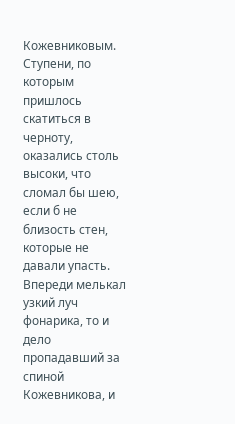Кожевниковым. Ступени, по которым пришлось скатиться в черноту, оказались столь высоки, что сломал бы шею, если б не близость стен, которые не давали упасть. Впереди мелькал узкий луч фонарика, то и дело пропадавший за спиной Кожевникова, и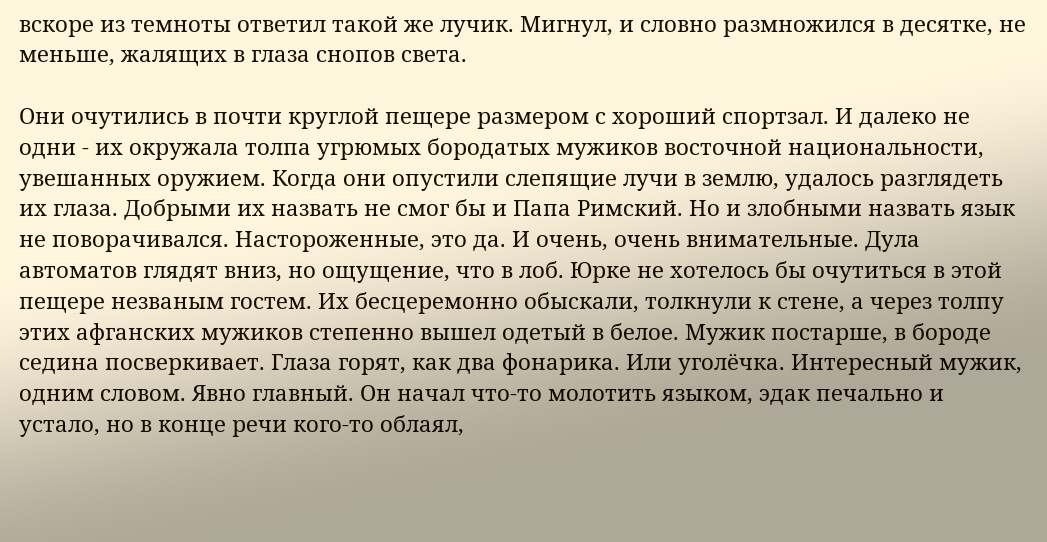вскоре из темноты ответил такой же лучик. Мигнул, и словно размножился в десятке, не меньше, жалящих в глаза снопов света.

Они очутились в почти круглой пещере размером с хороший спортзал. И далеко не одни - их окружала толпа угрюмых бородатых мужиков восточной национальности, увешанных оружием. Когда они опустили слепящие лучи в землю, удалось разглядеть их глаза. Добрыми их назвать не смог бы и Папа Римский. Но и злобными назвать язык не поворачивался. Настороженные, это да. И очень, очень внимательные. Дула автоматов глядят вниз, но ощущение, что в лоб. Юрке не хотелось бы очутиться в этой пещере незваным гостем. Их бесцеремонно обыскали, толкнули к стене, а через толпу этих афганских мужиков степенно вышел одетый в белое. Мужик постарше, в бороде седина посверкивает. Глаза горят, как два фонарика. Или уголёчка. Интересный мужик, одним словом. Явно главный. Он начал что-то молотить языком, эдак печально и устало, но в конце речи кого-то облаял,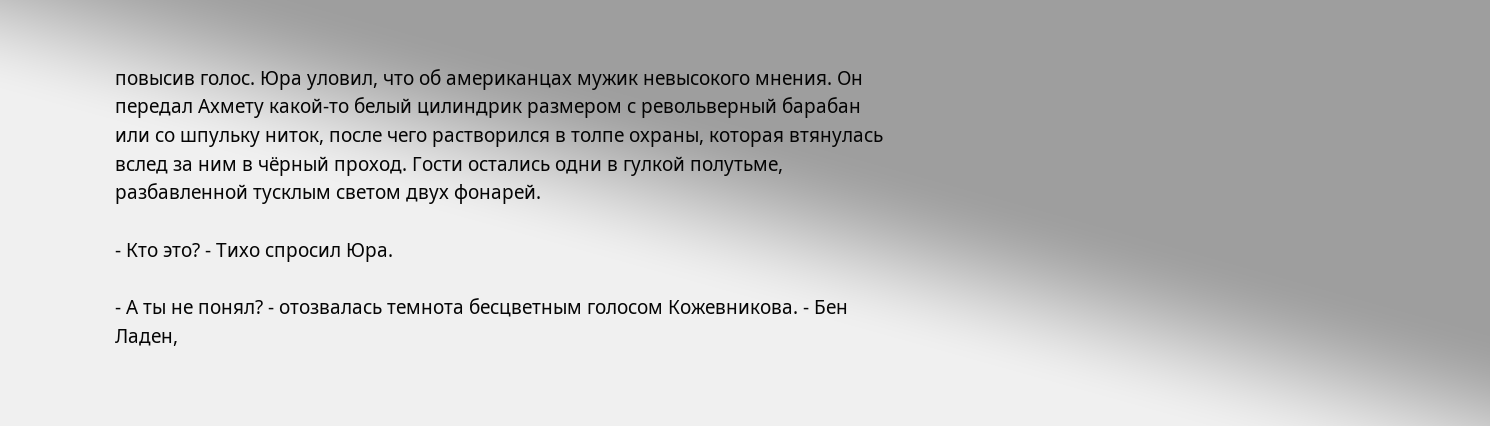повысив голос. Юра уловил, что об американцах мужик невысокого мнения. Он передал Ахмету какой-то белый цилиндрик размером с револьверный барабан или со шпульку ниток, после чего растворился в толпе охраны, которая втянулась вслед за ним в чёрный проход. Гости остались одни в гулкой полутьме, разбавленной тусклым светом двух фонарей.

- Кто это? - Тихо спросил Юра.

- А ты не понял? - отозвалась темнота бесцветным голосом Кожевникова. - Бен Ладен,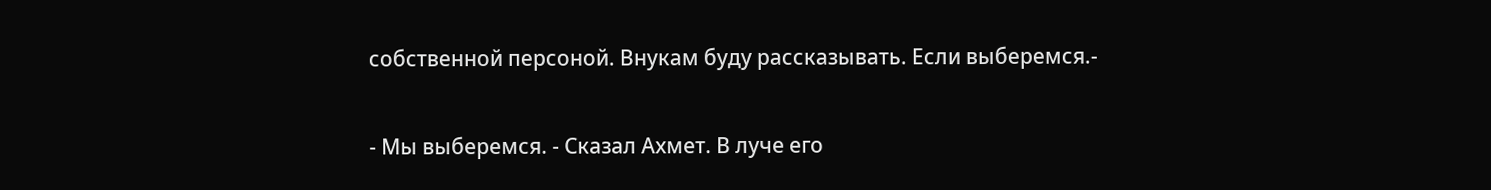собственной персоной. Внукам буду рассказывать. Если выберемся.-

- Мы выберемся. - Сказал Ахмет. В луче его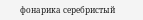фонарика серебристый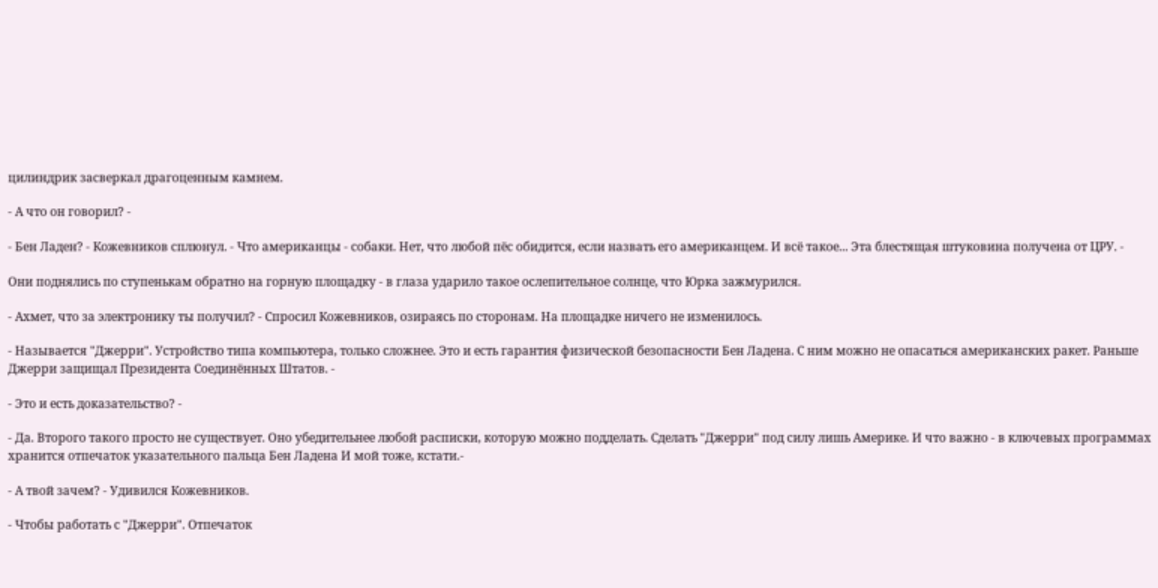цилиндрик засверкал драгоценным камнем.

- А что он говорил? -

- Бен Ладен? - Кожевников сплюнул. - Что американцы - собаки. Нет, что любой пёс обидится, если назвать его американцем. И всё такое... Эта блестящая штуковина получена от ЦРУ. -

Они поднялись по ступенькам обратно на горную площадку - в глаза ударило такое ослепительное солнце, что Юрка зажмурился.

- Ахмет, что за электронику ты получил? - Спросил Кожевников, озираясь по сторонам. На площадке ничего не изменилось.

- Называется "Джерри". Устройство типа компьютера, только сложнее. Это и есть гарантия физической безопасности Бен Ладена. С ним можно не опасаться американских ракет. Раньше Джерри защищал Президента Соединённых Штатов. -

- Это и есть доказательство? -

- Да. Второго такого просто не существует. Оно убедительнее любой расписки, которую можно подделать. Сделать "Джерри" под силу лишь Америке. И что важно - в ключевых программах хранится отпечаток указательного пальца Бен Ладена И мой тоже, кстати.-

- А твой зачем? - Удивился Кожевников.

- Чтобы работать с "Джерри". Отпечаток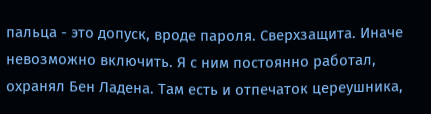пальца - это допуск, вроде пароля. Сверхзащита. Иначе невозможно включить. Я с ним постоянно работал, охранял Бен Ладена. Там есть и отпечаток цереушника,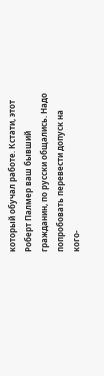который обучал работе. Кстати, этот Роберт Палмер ваш бывший гражданин, по русски общались. Надо попробовать перевести допуск на кого-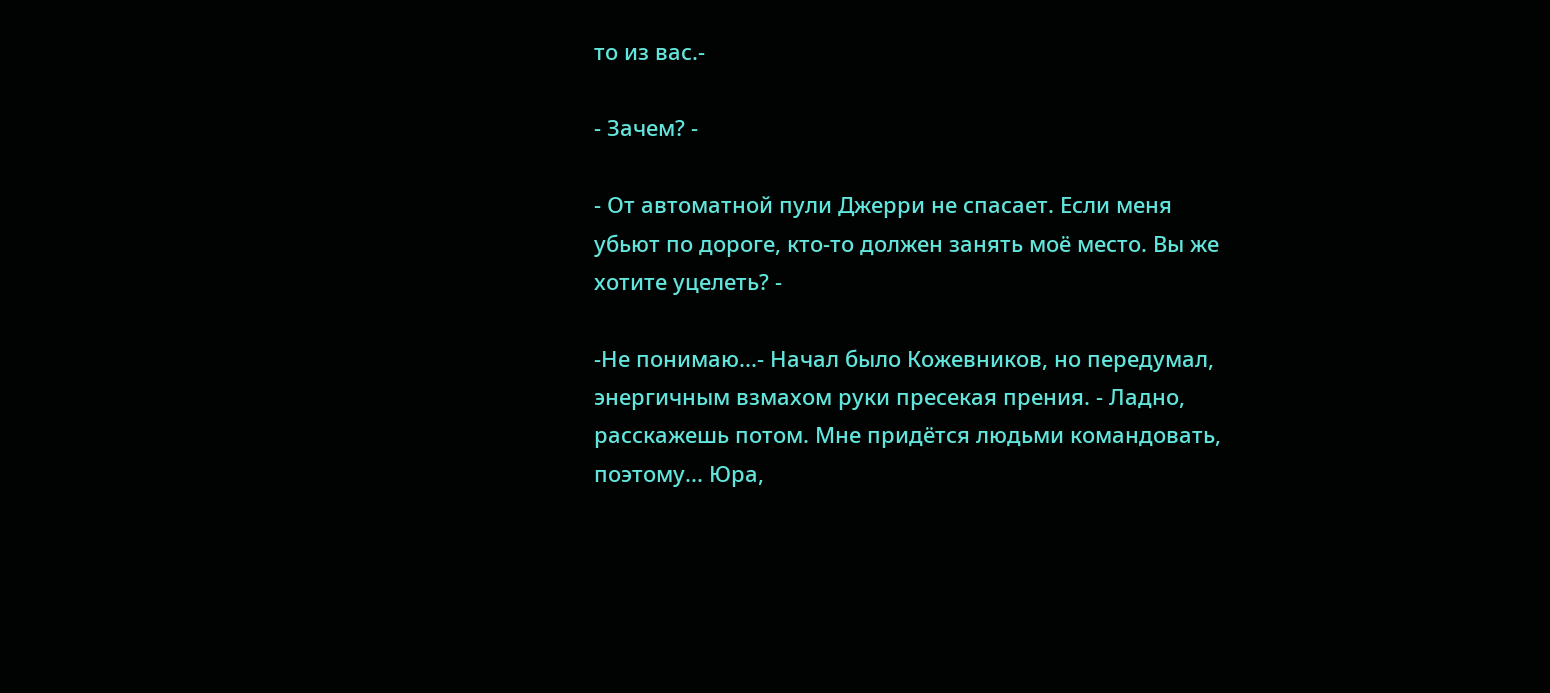то из вас.-

- Зачем? -

- От автоматной пули Джерри не спасает. Если меня убьют по дороге, кто-то должен занять моё место. Вы же хотите уцелеть? -

-Не понимаю...- Начал было Кожевников, но передумал, энергичным взмахом руки пресекая прения. - Ладно, расскажешь потом. Мне придётся людьми командовать, поэтому... Юра,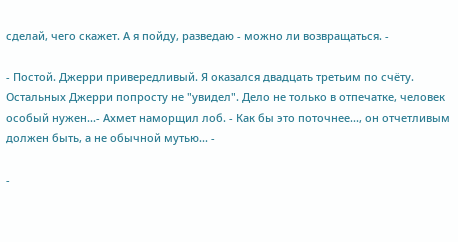сделай, чего скажет. А я пойду, разведаю - можно ли возвращаться. -

- Постой. Джерри привередливый. Я оказался двадцать третьим по счёту. Остальных Джерри попросту не "увидел". Дело не только в отпечатке, человек особый нужен...- Ахмет наморщил лоб. - Как бы это поточнее..., он отчетливым должен быть, а не обычной мутью... -

-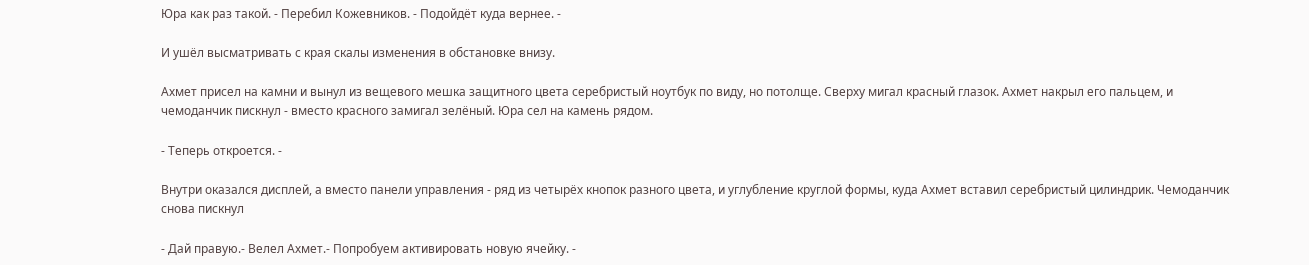Юра как раз такой. - Перебил Кожевников. - Подойдёт куда вернее. -

И ушёл высматривать с края скалы изменения в обстановке внизу.

Ахмет присел на камни и вынул из вещевого мешка защитного цвета серебристый ноутбук по виду, но потолще. Сверху мигал красный глазок. Ахмет накрыл его пальцем, и чемоданчик пискнул - вместо красного замигал зелёный. Юра сел на камень рядом.

- Теперь откроется. -

Внутри оказался дисплей, а вместо панели управления - ряд из четырёх кнопок разного цвета, и углубление круглой формы, куда Ахмет вставил серебристый цилиндрик. Чемоданчик снова пискнул

- Дай правую.- Велел Ахмет.- Попробуем активировать новую ячейку. -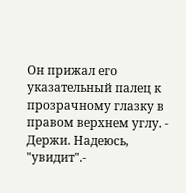Он прижал его указательный палец к прозрачному глазку в правом верхнем углу. - Держи. Надеюсь, "увидит".-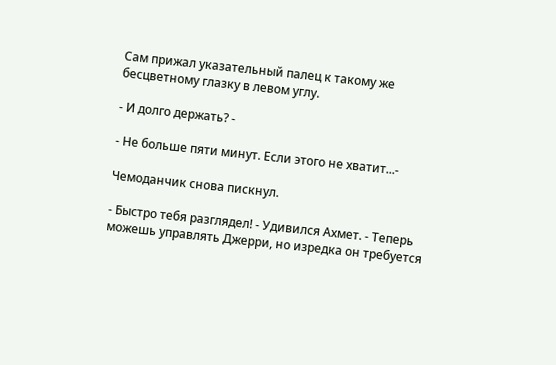Сам прижал указательный палец к такому же бесцветному глазку в левом углу.

- И долго держать? -

- Не больше пяти минут. Если этого не хватит...-

Чемоданчик снова пискнул.

- Быстро тебя разглядел! - Удивился Ахмет. - Теперь можешь управлять Джерри, но изредка он требуется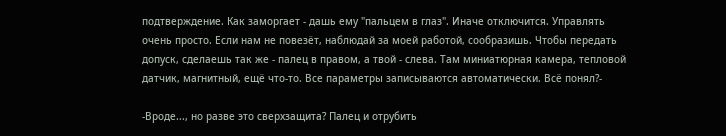подтверждение. Как заморгает - дашь ему "пальцем в глаз". Иначе отключится. Управлять очень просто. Если нам не повезёт, наблюдай за моей работой, сообразишь. Чтобы передать допуск, сделаешь так же - палец в правом, а твой - слева. Там миниатюрная камера, тепловой датчик, магнитный, ещё что-то. Все параметры записываются автоматически. Всё понял?-

-Вроде..., но разве это сверхзащита? Палец и отрубить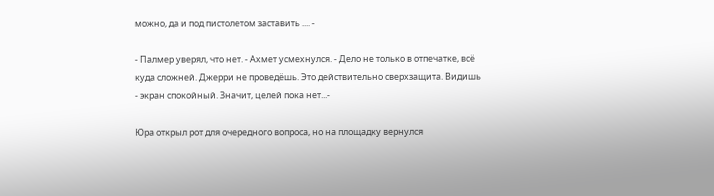можно, да и под пистолетом заставить .... -

- Палмер уверял, что нет. - Ахмет усмехнулся. - Дело не только в отпечатке, всё куда сложней. Джерри не проведёшь. Это действительно сверхзащита. Видишь - экран спокойный. Значит, целей пока нет...-

Юра открыл рот для очередного вопроса, но на площадку вернулся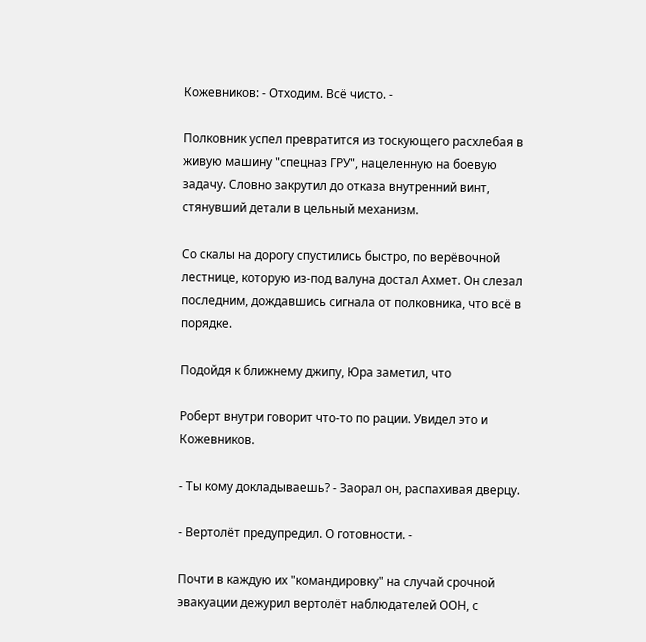Кожевников: - Отходим. Всё чисто. -

Полковник успел превратится из тоскующего расхлебая в живую машину "спецназ ГРУ", нацеленную на боевую задачу. Словно закрутил до отказа внутренний винт, стянувший детали в цельный механизм.

Со скалы на дорогу спустились быстро, по верёвочной лестнице, которую из-под валуна достал Ахмет. Он слезал последним, дождавшись сигнала от полковника, что всё в порядке.

Подойдя к ближнему джипу, Юра заметил, что

Роберт внутри говорит что-то по рации. Увидел это и Кожевников.

- Ты кому докладываешь? - Заорал он, распахивая дверцу.

- Вертолёт предупредил. О готовности. -

Почти в каждую их "командировку" на случай срочной эвакуации дежурил вертолёт наблюдателей ООН, с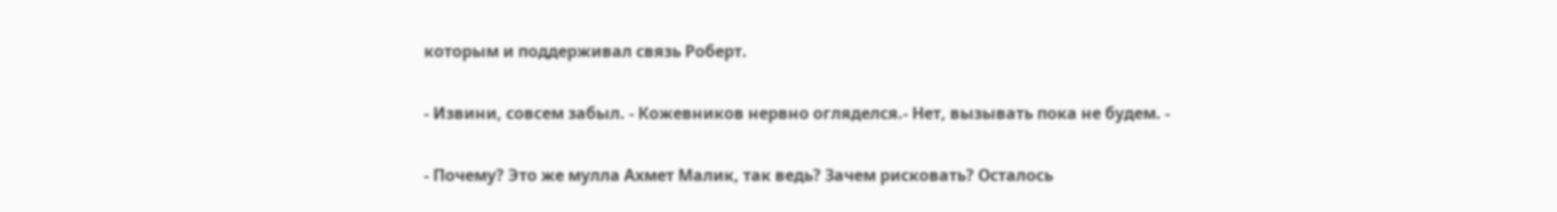которым и поддерживал связь Роберт.

- Извини, совсем забыл. - Кожевников нервно огляделся.- Нет, вызывать пока не будем. -

- Почему? Это же мулла Ахмет Малик, так ведь? Зачем рисковать? Осталось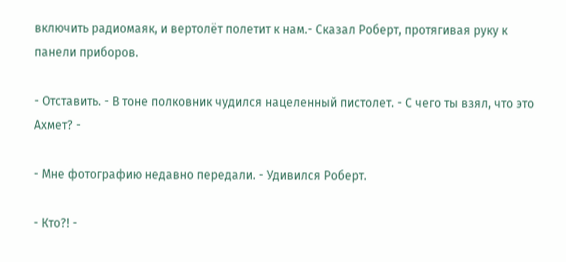включить радиомаяк, и вертолёт полетит к нам.- Сказал Роберт, протягивая руку к панели приборов.

- Отставить. - В тоне полковник чудился нацеленный пистолет. - С чего ты взял, что это Ахмет? -

- Мне фотографию недавно передали. - Удивился Роберт.

- Кто?! -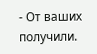- От ваших получили.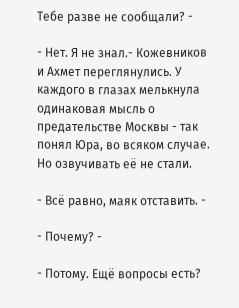Тебе разве не сообщали? -

- Нет. Я не знал.- Кожевников и Ахмет переглянулись. У каждого в глазах мелькнула одинаковая мысль о предательстве Москвы - так понял Юра, во всяком случае. Но озвучивать её не стали.

- Всё равно, маяк отставить. -

- Почему? -

- Потому. Ещё вопросы есть?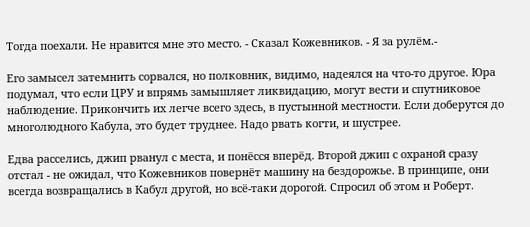Тогда поехали. Не нравится мне это место. - Сказал Кожевников. - Я за рулём.-

Его замысел затемнить сорвался, но полковник, видимо, надеялся на что-то другое. Юра подумал, что если ЦРУ и впрямь замышляет ликвидацию, могут вести и спутниковое наблюдение. Прикончить их легче всего здесь, в пустынной местности. Если доберутся до многолюдного Кабула, это будет труднее. Надо рвать когти, и шустрее.

Едва расселись, джип рванул с места, и понёсся вперёд. Второй джип с охраной сразу отстал - не ожидал, что Кожевников повернёт машину на бездорожье. В принципе, они всегда возвращались в Кабул другой, но всё-таки дорогой. Спросил об этом и Роберт.